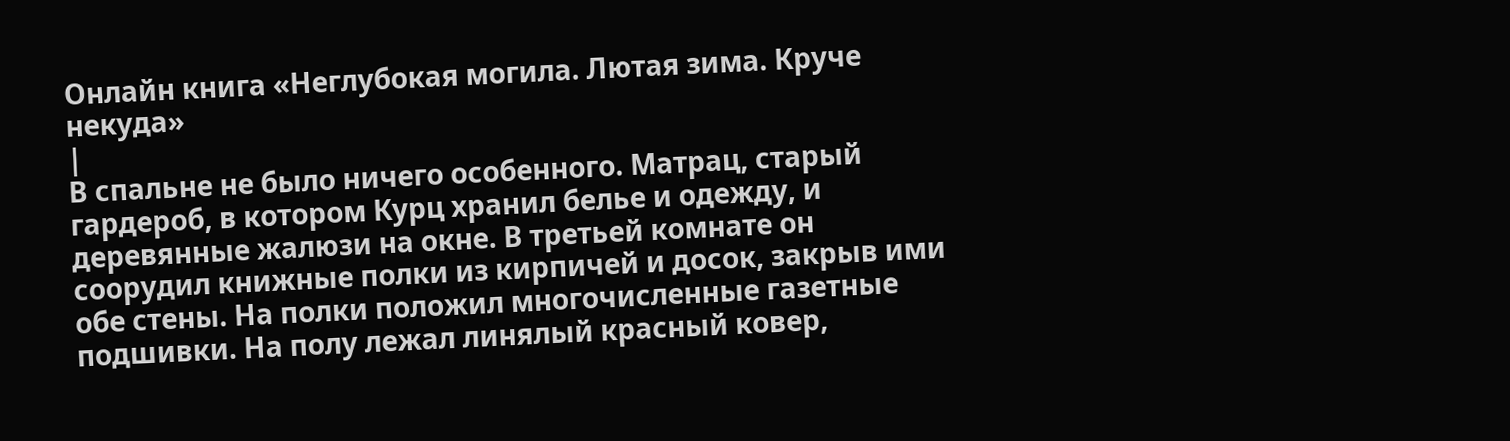Онлайн книга «Неглубокая могила. Лютая зима. Круче некуда»
|
В спальне не было ничего особенного. Матрац, старый гардероб, в котором Курц хранил белье и одежду, и деревянные жалюзи на окне. В третьей комнате он соорудил книжные полки из кирпичей и досок, закрыв ими обе стены. На полки положил многочисленные газетные подшивки. На полу лежал линялый красный ковер,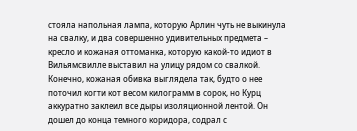стояла напольная лампа, которую Арлин чуть не выкинула на свалку, и два совершенно удивительных предмета – кресло и кожаная оттоманка, которую какой-то идиот в Вильямсвилле выставил на улицу рядом со свалкой. Конечно, кожаная обивка выглядела так, будто о нее поточил когти кот весом килограмм в сорок, но Курц аккуратно заклеил все дыры изоляционной лентой. Он дошел до конца темного коридора, содрал с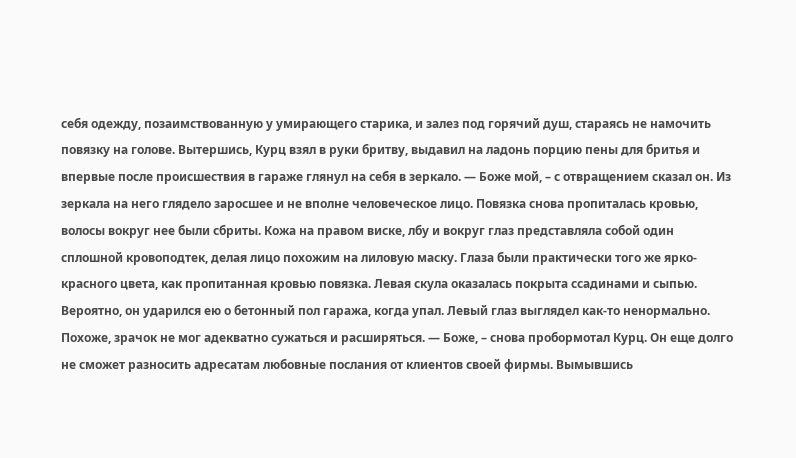себя одежду, позаимствованную у умирающего старика, и залез под горячий душ, стараясь не намочить повязку на голове. Вытершись, Курц взял в руки бритву, выдавил на ладонь порцию пены для бритья и впервые после происшествия в гараже глянул на себя в зеркало. — Боже мой, – с отвращением сказал он. Из зеркала на него глядело заросшее и не вполне человеческое лицо. Повязка снова пропиталась кровью, волосы вокруг нее были сбриты. Кожа на правом виске, лбу и вокруг глаз представляла собой один сплошной кровоподтек, делая лицо похожим на лиловую маску. Глаза были практически того же ярко-красного цвета, как пропитанная кровью повязка. Левая скула оказалась покрыта ссадинами и сыпью. Вероятно, он ударился ею о бетонный пол гаража, когда упал. Левый глаз выглядел как-то ненормально. Похоже, зрачок не мог адекватно сужаться и расширяться. — Боже, – снова пробормотал Курц. Он еще долго не сможет разносить адресатам любовные послания от клиентов своей фирмы. Вымывшись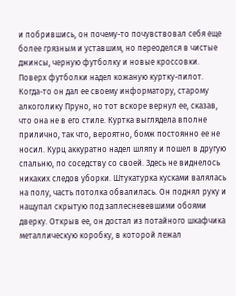и побрившись, он почему-то почувствовал себя еще более грязным и уставшим, но переоделся в чистые джинсы, черную футболку и новые кроссовки. Поверх футболки надел кожаную куртку-пилот. Когда-то он дал ее своему информатору, старому алкоголику Пруно, но тот вскоре вернул ее, сказав, что она не в его стиле. Куртка выглядела вполне прилично, так что, вероятно, бомж постоянно ее не носил. Курц аккуратно надел шляпу и пошел в другую спальню, по соседству со своей. Здесь не виднелось никаких следов уборки. Штукатурка кусками валялась на полу, часть потолка обвалилась. Он поднял руку и нащупал скрытую под заплесневевшими обоями дверку. Открыв ее, он достал из потайного шкафчика металлическую коробку, в которой лежал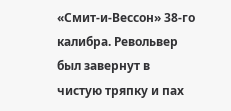«Смит-и-Вессон» 38-го калибра. Револьвер был завернут в чистую тряпку и пах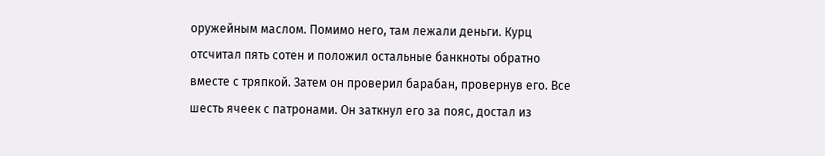оружейным маслом. Помимо него, там лежали деньги. Курц отсчитал пять сотен и положил остальные банкноты обратно вместе с тряпкой. Затем он проверил барабан, провернув его. Все шесть ячеек с патронами. Он заткнул его за пояс, достал из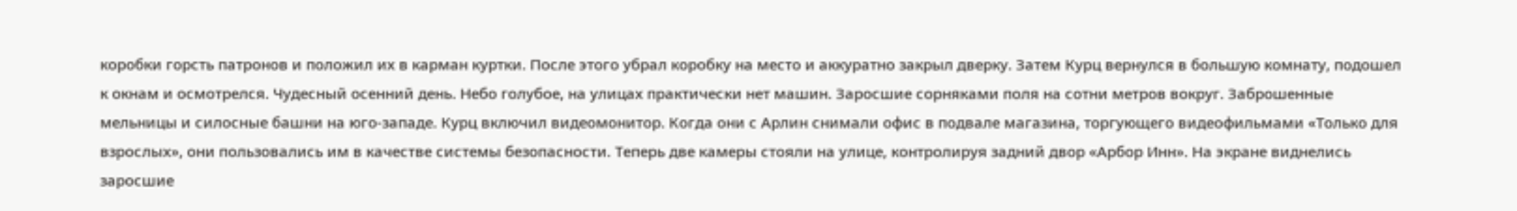коробки горсть патронов и положил их в карман куртки. После этого убрал коробку на место и аккуратно закрыл дверку. Затем Курц вернулся в большую комнату, подошел к окнам и осмотрелся. Чудесный осенний день. Небо голубое, на улицах практически нет машин. Заросшие сорняками поля на сотни метров вокруг. Заброшенные мельницы и силосные башни на юго-западе. Курц включил видеомонитор. Когда они с Арлин снимали офис в подвале магазина, торгующего видеофильмами «Только для взрослых», они пользовались им в качестве системы безопасности. Теперь две камеры стояли на улице, контролируя задний двор «Арбор Инн». На экране виднелись заросшие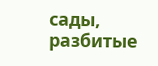сады, разбитые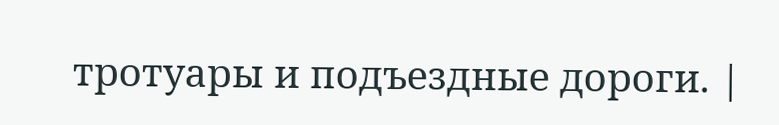тротуары и подъездные дороги. |